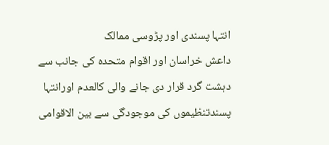انتہا پسندی اور پڑوسی ممالک
داعش خراسان اور اقوام متحدہ کی جانب سے دہشت گرد قرار دی جانے والی کالعدم اورانتہا پسندتنظیموں کی موجودگی سے بین الاقوامی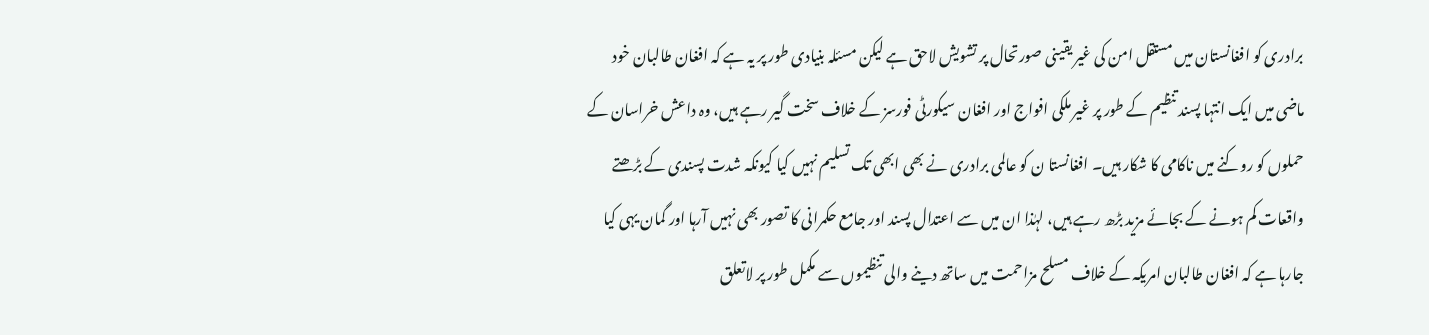برادری کو افغانستان میں مستقل امن کی غیر یقینی صورتحال پر تشویش لاحق ہے لیکن مسئلہ بنیادی طور پر یہ ہے کہ افغان طالبان خود ماضی میں ایک انتہا پسند تنظیم کے طور پر غیر ملکی افواج اور افغان سیکورٹی فورسز کے خلاف سخت گیر رہے ہیں، وہ داعش خراسان کے حملوں کو روکنے میں ناکامی کا شکار ہیں۔ افغانستا ن کو عالمی برادری نے بھی ابھی تک تسلیم نہیں کیا کیونکہ شدت پسندی کے بڑھتے واقعات کم ہونے کے بجائے مزید بڑھ رہے ہیں، لہٰذا ان میں سے اعتدال پسند اور جامع حکمرانی کا تصور بھی نہیں آرہا اور گمان یہی کیا جارہا ہے کہ افغان طالبان امریکہ کے خلاف مسلح مزاحمت میں ساتھ دینے والی تنظیموں سے مکمل طور پر لاتعلق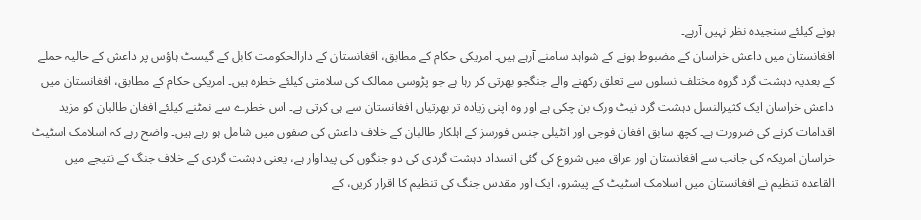ہونے کیلئے سنجیدہ نظر نہیں آرہے۔
افغانستان میں داعش خراسان کے مضبوط ہونے کے شواہد سامنے آرہے ہیں۔ امریکی حکام کے مطابق، افغانستان کے دارالحکومت کابل کے گیسٹ ہاؤس پر داعش کے حالیہ حملے کے بعدیہ دہشت گرد گروہ مختلف نسلوں سے تعلق رکھنے والے جنگجو بھرتی کر رہا ہے جو پڑوسی ممالک کی سلامتی کیلئے خطرہ ہیں۔ امریکی حکام کے مطابق، افغانستان میں داعش خراسان ایک کثیرالنسل دہشت گرد نیٹ ورک بن چکی ہے اور وہ اپنی زیادہ تر بھرتیاں افغانستان سے ہی کرتی ہے۔ اس خطرے سے نمٹنے کیلئے افغان طالبان کو مزید اقدامات کرنے کی ضرورت ہے۔ کچھ سابق افغان فوجی اور انٹیلی جنس فورسز کے اہلکار طالبان کے خلاف داعش کی صفوں میں شامل ہو رہے ہیں۔ واضح رہے کہ اسلامک اسٹیٹ خراسان امریکہ کی جانب سے افغانستان اور عراق میں شروع کی گئی انسداد دہشت گردی کی دو جنگوں کی پیداوار ہے، یعنی دہشت گردی کے خلاف جنگ کے نتیجے میں القاعدہ تنظیم نے افغانستان میں اسلامک اسٹیٹ کے پیشرو، ایک اور مقدس جنگ کی تنظیم کا اقرار کریں، کے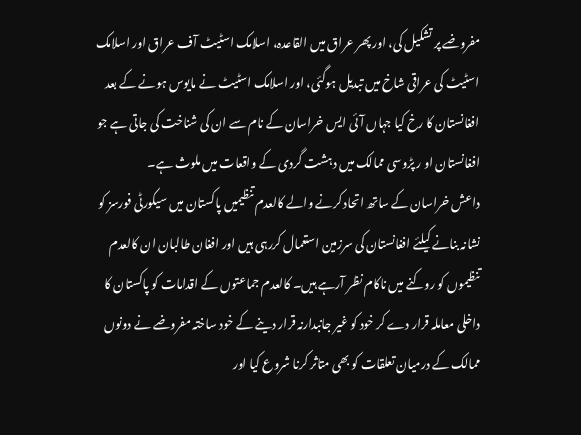مفروضے پر تشکیل کی، اور پھر عراق میں القاعدہ، اسلامک اسٹیٹ آف عراق اور اسلامک اسٹیٹ کی عراقی شاخ میں تبدیل ہوگئی، اور اسلامک اسٹیٹ نے مایوس ہونے کے بعد افغانستان کا رخ کیا جہاں آئی ایس خراسان کے نام سے ان کی شناخت کی جاتی ہے جو افغانستان او ر پڑوسی ممالک میں دہشت گردی کے واقعات میں ملوث ہے۔
داعش خراسان کے ساتھ اتحاد کرنے والے کالعدم تنظیمیں پاکستان میں سیکورٹی فورسز کو نشانہ بنانے کیلئے افغانستان کی سرزمین استعمال کررہی ہیں اور افغان طالبان ان کالعدم تنظیموں کو روکنے میں ناکام نظر آرہے ہیں۔ کالعدم جماعتوں کے اقدامات کو پاکستان کا داخلی معاملہ قرار دے کر خود کو غیر جانبدارنہ قرار دینے کے خود ساختہ مفروضے نے دونوں ممالک کے درمیان تعلقات کو بھی متاثر کرنا شروع کیا اور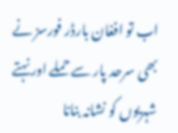اب تو افغان بارڈر فورسز نے بھی سرحد پار سے حملے اور نہتے شہریوں کو نشانہ بنانا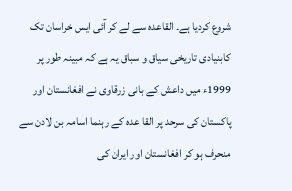شروع کردیا ہے۔ القاعدہ سے لے کر آئی ایس خراسان تک کابنیادی تاریخی سیاق و سباق یہ ہے کہ مبینہ طور پر 1999ء میں داعش کے بانی زرقاوی نے افغانستان اور پاکستان کی سرحد پر القا عدہ کے رہنما اسامہ بن لادن سے منحرف ہو کر افغانستان اور ایران کی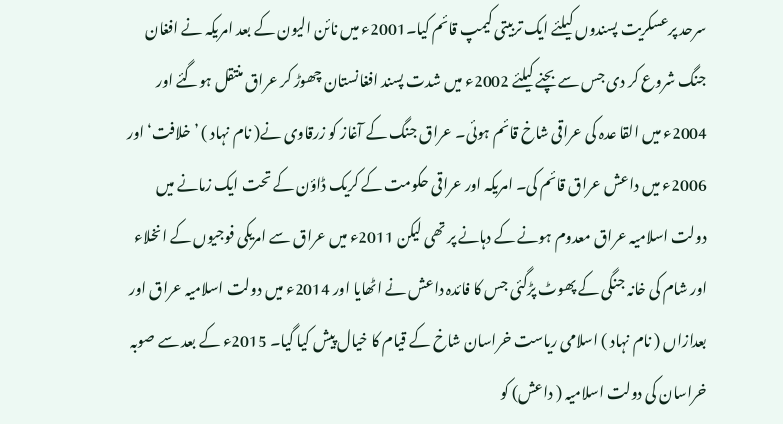سرحد پرعسکریت پسندوں کیلئے ایک تربیتی کیمپ قائم کیا۔2001ء میں نائن الیون کے بعد امریکہ نے افغان جنگ شروع کر دی جس سے بچنے کیلئے 2002ء میں شدت پسند افغانستان چھوڑ کر عراق منتقل ہوگئے اور 2004ء میں القا عدہ کی عراقی شاخ قائم ہوئی۔ عراق جنگ کے آغاز کو زرقاوی نے( نام نہاد ) ’خلافت‘ اور 2006ء میں داعش عراق قائم کی۔ امریکہ اور عراقی حکومت کے کریک ڈاؤن کے تحت ایک زمانے میں دولت اسلامیہ عراق معدوم ہونے کے دہانے پر تھی لیکن 2011ء میں عراق سے امریکی فوجیوں کے انخلاء اور شام کی خانہ جنگی کے پھوٹ پڑگئی جس کا فائدہ داعش نے اٹھایا اور 2014ء میں دولت اسلامیہ عراق اور بعدازاں ( نام نہاد ) اسلامی ریاست خراسان شاخ کے قیام کا خیال پیش کیا گیا۔ 2015ء کے بعد سے صوبہ خراسان کی دولت اسلامیہ ( داعش) کو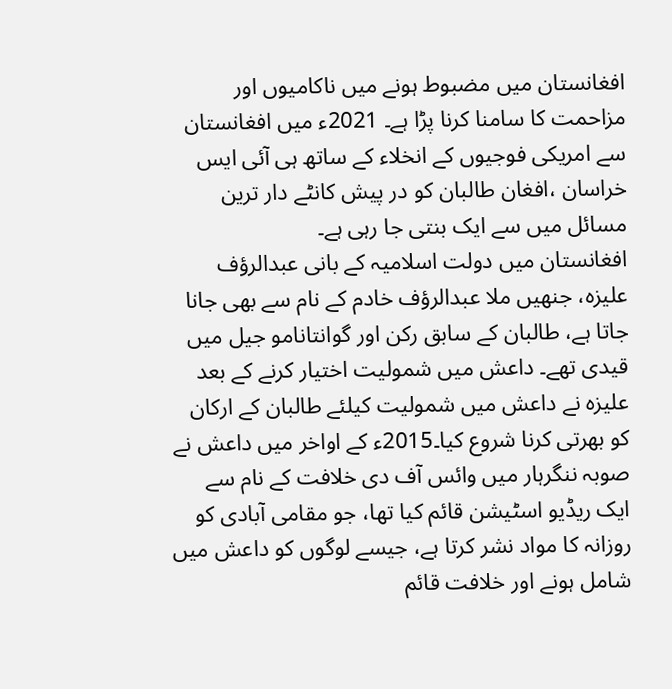افغانستان میں مضبوط ہونے میں ناکامیوں اور مزاحمت کا سامنا کرنا پڑا ہے۔ 2021ء میں افغانستان سے امریکی فوجیوں کے انخلاء کے ساتھ ہی آئی ایس خراسان ،افغان طالبان کو در پیش کانٹے دار ترین مسائل میں سے ایک بنتی جا رہی ہے۔
افغانستان میں دولت اسلامیہ کے بانی عبدالرؤف علیزہ، جنھیں ملا عبدالرؤف خادم کے نام سے بھی جانا جاتا ہے، طالبان کے سابق رکن اور گوانتانامو جیل میں قیدی تھے۔ داعش میں شمولیت اختیار کرنے کے بعد علیزہ نے داعش میں شمولیت کیلئے طالبان کے ارکان کو بھرتی کرنا شروع کیا۔2015ء کے اواخر میں داعش نے صوبہ ننگرہار میں وائس آف دی خلافت کے نام سے ایک ریڈیو اسٹیشن قائم کیا تھا، جو مقامی آبادی کو روزانہ کا مواد نشر کرتا ہے، جیسے لوگوں کو داعش میں شامل ہونے اور خلافت قائم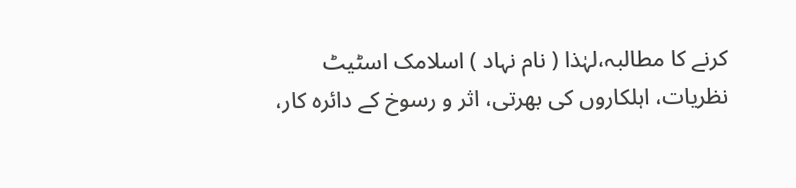کرنے کا مطالبہ،لہٰذا ( نام نہاد ) اسلامک اسٹیٹ نظریات، اہلکاروں کی بھرتی، اثر و رسوخ کے دائرہ کار،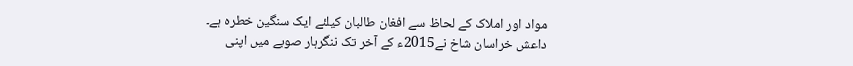مواد اور املاک کے لحاظ سے افغان طالبان کیلئے ایک سنگین خطرہ ہے۔
داعش خراسان شاخ نے2015ء کے آخر تک ننگرہار صوبے میں اپنی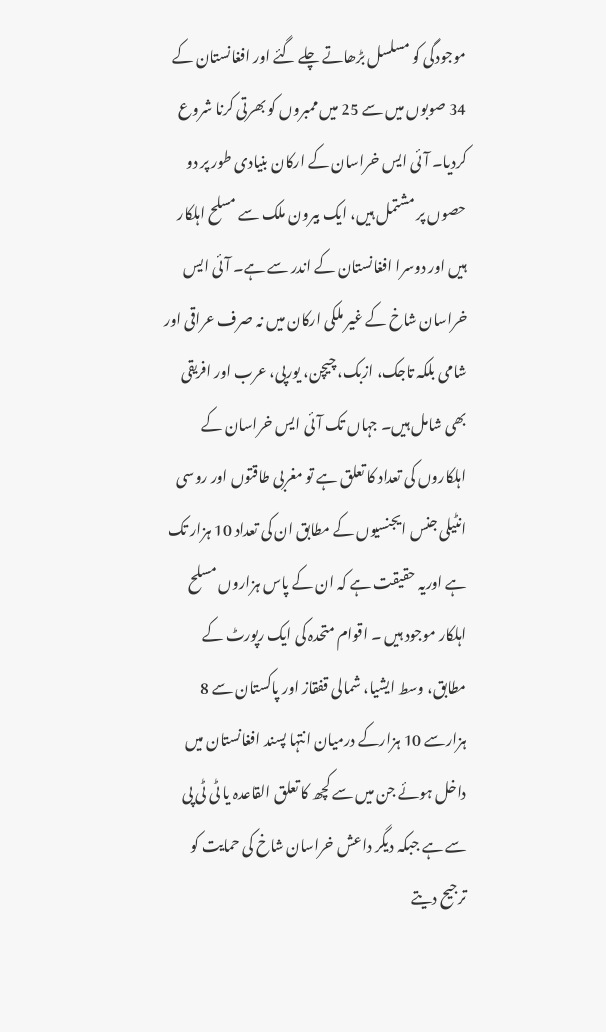موجودگی کو مسلسل بڑھاتے چلے گئے اور افغانستان کے 34 صوبوں میں سے 25 میں ممبروں کو بھرتی کرنا شروع کردیا۔ آئی ایس خراسان کے ارکان بنیادی طور پر دو حصوں پر مشتمل ہیں، ایک بیرون ملک سے مسلح اہلکار ہیں اور دوسرا افغانستان کے اندر سے ہے۔ آئی ایس خراسان شاخ کے غیر ملکی ارکان میں نہ صرف عراقی اور شامی بلکہ تاجک، ازبک، چیچن، یورپی، عرب اور افریقی بھی شامل ہیں۔ جہاں تک آئی ایس خراسان کے اہلکاروں کی تعداد کا تعلق ہے تو مغربی طاقتوں اور روسی انٹیلی جنس ایجنسیوں کے مطابق ان کی تعداد 10 ہزار تک ہے اوریہ حقیقت ہے کہ ان کے پاس ہزاروں مسلح اہلکار موجود ہیں ۔ اقوام متحدہ کی ایک رپورٹ کے مطابق، وسط ایشیا، شمالی قفقاز اور پاکستان سے 8 ہزارسے 10 ہزارکے درمیان انتہا پسند افغانستان میں داخل ہوئے جن میں سے کچھ کا تعلق القاعدہ یا ٹی ٹی پی سے ہے جبکہ دیگر داعش خراسان شاخ کی حمایت کو ترجیح دیتے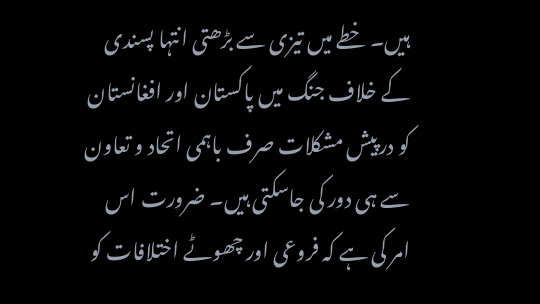ہیں۔ خطے میں تیزی سے بڑھتی انتہا پسندی کے خلاف جنگ میں پاکستان اور افغانستان کو درپیش مشکلات صرف باہمی اتحاد و تعاون سے ہی دور کی جاسکتی ہیں۔ ضرورت اس امر کی ہے کہ فروعی اور چھوٹے اختلافات کو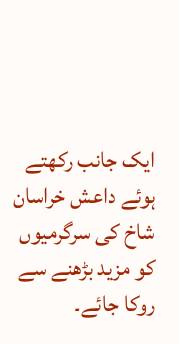ایک جانب رکھتے ہوئے داعش خراسان شاخ کی سرگرمیوں کو مزید بڑھنے سے روکا جائے۔